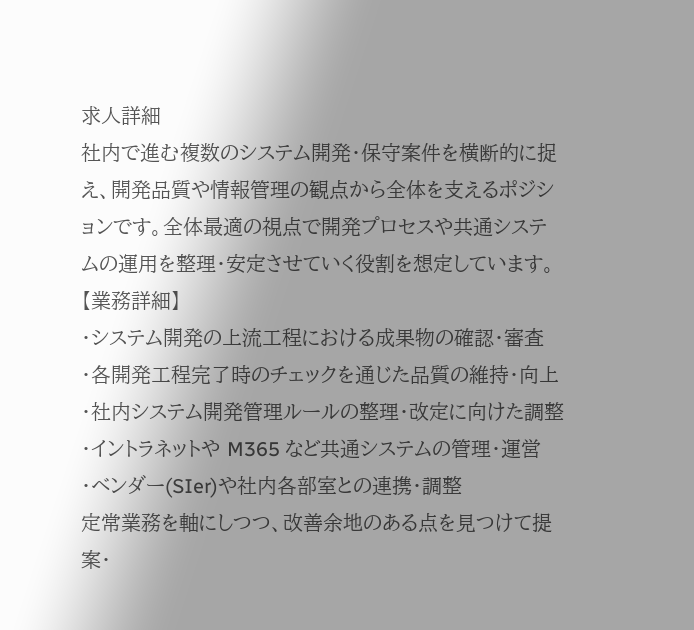求人詳細
社内で進む複数のシステム開発・保守案件を横断的に捉え、開発品質や情報管理の観点から全体を支えるポジションです。全体最適の視点で開発プロセスや共通システムの運用を整理・安定させていく役割を想定しています。
【業務詳細】
・システム開発の上流工程における成果物の確認・審査
・各開発工程完了時のチェックを通じた品質の維持・向上
・社内システム開発管理ルールの整理・改定に向けた調整
・イントラネットや M365 など共通システムの管理・運営
・ベンダー(SIer)や社内各部室との連携・調整
定常業務を軸にしつつ、改善余地のある点を見つけて提案・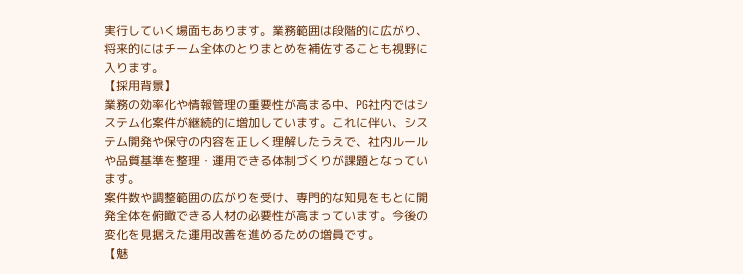実行していく場面もあります。業務範囲は段階的に広がり、将来的にはチーム全体のとりまとめを補佐することも視野に入ります。
【採用背景】
業務の効率化や情報管理の重要性が高まる中、PG社内ではシステム化案件が継続的に増加しています。これに伴い、システム開発や保守の内容を正しく理解したうえで、社内ルールや品質基準を整理・運用できる体制づくりが課題となっています。
案件数や調整範囲の広がりを受け、専門的な知見をもとに開発全体を俯瞰できる人材の必要性が高まっています。今後の変化を見据えた運用改善を進めるための増員です。
【魅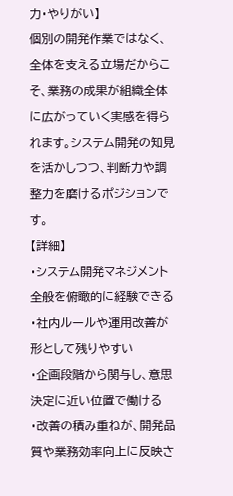力・やりがい】
個別の開発作業ではなく、全体を支える立場だからこそ、業務の成果が組織全体に広がっていく実感を得られます。システム開発の知見を活かしつつ、判断力や調整力を磨けるポジションです。
【詳細】
・システム開発マネジメント全般を俯瞰的に経験できる
・社内ルールや運用改善が形として残りやすい
・企画段階から関与し、意思決定に近い位置で働ける
・改善の積み重ねが、開発品質や業務効率向上に反映さ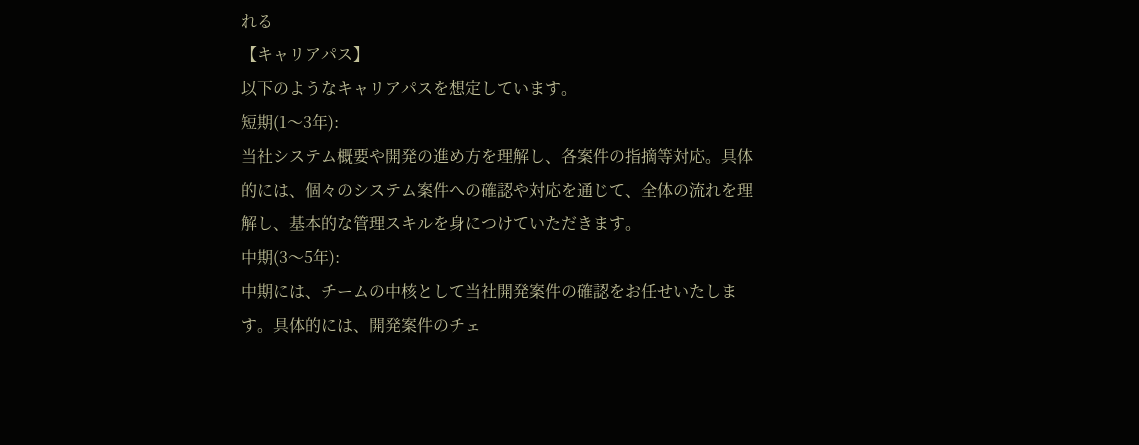れる
【キャリアパス】
以下のようなキャリアパスを想定しています。
短期(1〜3年):
当社システム概要や開発の進め方を理解し、各案件の指摘等対応。具体的には、個々のシステム案件への確認や対応を通じて、全体の流れを理解し、基本的な管理スキルを身につけていただきます。
中期(3〜5年):
中期には、チームの中核として当社開発案件の確認をお任せいたします。具体的には、開発案件のチェ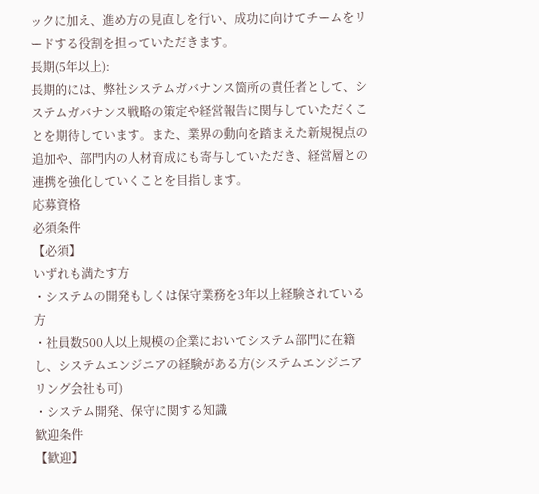ックに加え、進め方の見直しを行い、成功に向けてチームをリードする役割を担っていただきます。
長期(5年以上):
長期的には、弊社システムガバナンス箇所の責任者として、システムガバナンス戦略の策定や経営報告に関与していただくことを期待しています。また、業界の動向を踏まえた新規視点の追加や、部門内の人材育成にも寄与していただき、経営層との連携を強化していくことを目指します。
応募資格
必須条件
【必須】
いずれも満たす方
・システムの開発もしくは保守業務を3年以上経験されている方
・社員数500人以上規模の企業においてシステム部門に在籍し、システムエンジニアの経験がある方(システムエンジニアリング会社も可)
・システム開発、保守に関する知識
歓迎条件
【歓迎】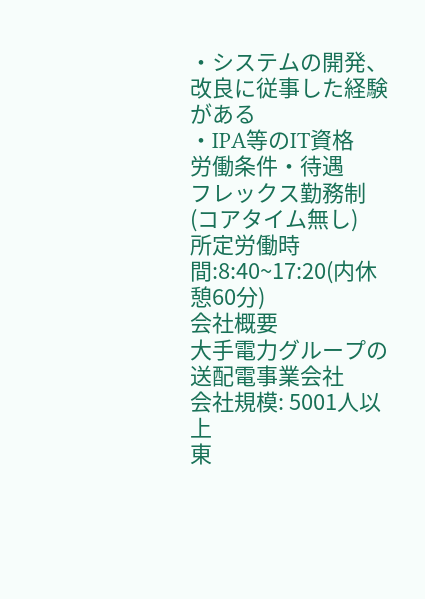・システムの開発、改良に従事した経験がある
・IPA等のIT資格
労働条件・待遇
フレックス勤務制(コアタイム無し)
所定労働時間:8:40~17:20(内休憩60分)
会社概要
大手電力グループの送配電事業会社
会社規模: 5001人以上
東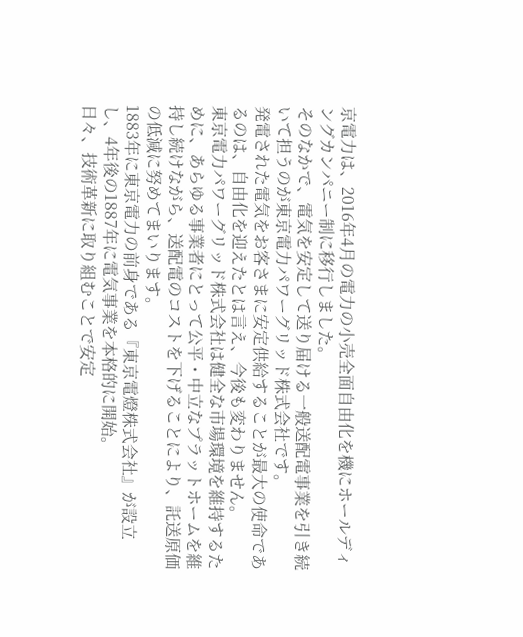京電力は、2016年4月の電力の小売全面自由化を機にホールディングカンパニー制に移行しました。
そのなかで、電気を安定して送り届ける一般送配電事業を引き続いて担うのが東京電力パワーグリッド株式会社です。
発電された電気をお客さまに安定供給することが最大の使命であるのは、自由化を迎えたとは言え、今後も変わりません。
東京電力パワーグリッド株式会社は健全な市場環境を維持するために、あらゆる事業者にとって公平・中立なプラットホームを維持し続けながら、送配電のコストを下げることにより、託送原価の低減に努めてまいります。
1883年に東京電力の前身である『東京電燈株式会社』が設立し、4年後の1887年に電気事業を本格的に開始。
日々、技術革新に取り組むことで安定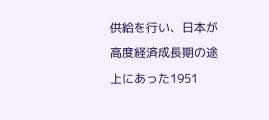供給を行い、日本が高度経済成長期の途上にあった1951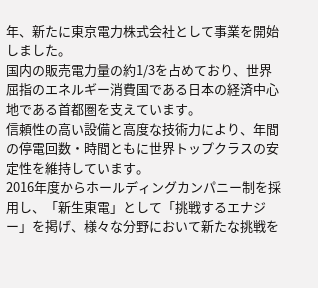年、新たに東京電力株式会社として事業を開始しました。
国内の販売電力量の約1/3を占めており、世界屈指のエネルギー消費国である日本の経済中心地である首都圏を支えています。
信頼性の高い設備と高度な技術力により、年間の停電回数・時間ともに世界トップクラスの安定性を維持しています。
2016年度からホールディングカンパニー制を採用し、「新生東電」として「挑戦するエナジー」を掲げ、様々な分野において新たな挑戦を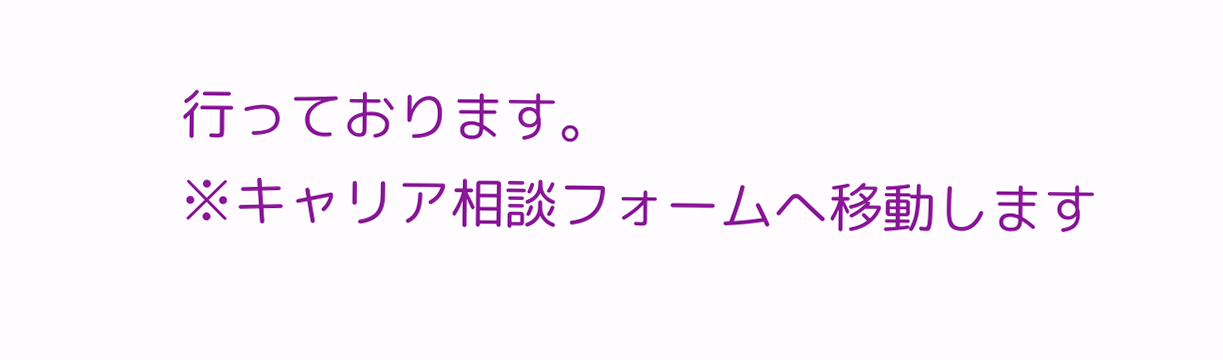行っております。
※キャリア相談フォームへ移動します